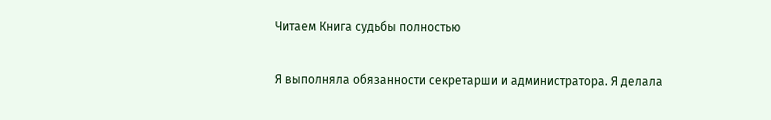Читаем Книга судьбы полностью

Я выполняла обязанности секретарши и администратора. Я делала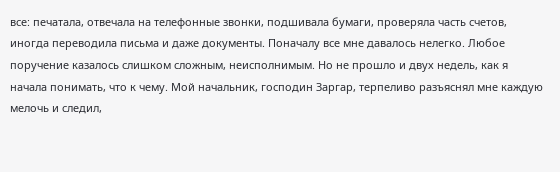все: печатала, отвечала на телефонные звонки, подшивала бумаги, проверяла часть счетов, иногда переводила письма и даже документы. Поначалу все мне давалось нелегко. Любое поручение казалось слишком сложным, неисполнимым. Но не прошло и двух недель, как я начала понимать, что к чему. Мой начальник, господин Заргар, терпеливо разъяснял мне каждую мелочь и следил,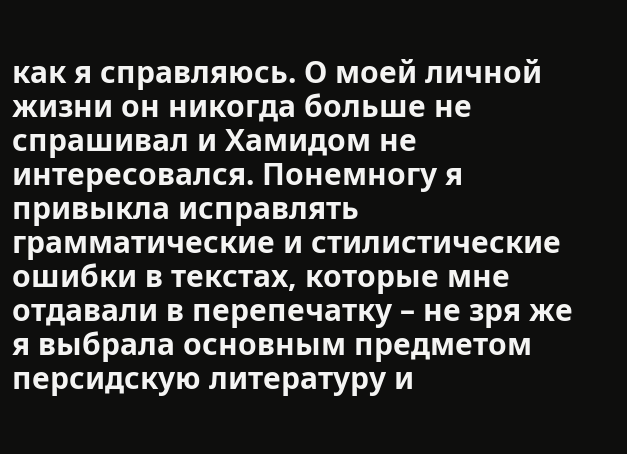как я справляюсь. О моей личной жизни он никогда больше не спрашивал и Хамидом не интересовался. Понемногу я привыкла исправлять грамматические и стилистические ошибки в текстах, которые мне отдавали в перепечатку – не зря же я выбрала основным предметом персидскую литературу и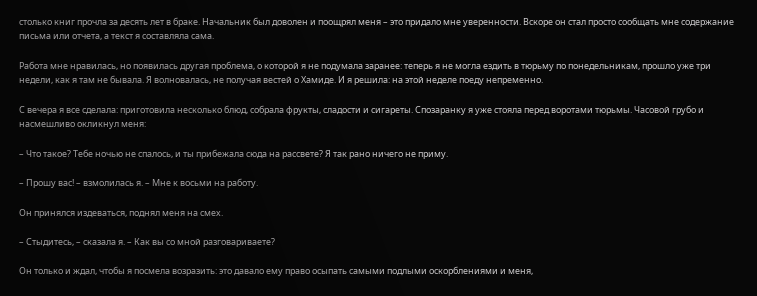столько книг прочла за десять лет в браке. Начальник был доволен и поощрял меня – это придало мне уверенности. Вскоре он стал просто сообщать мне содержание письма или отчета, а текст я составляла сама.

Работа мне нравилась, но появилась другая проблема, о которой я не подумала заранее: теперь я не могла ездить в тюрьму по понедельникам, прошло уже три недели, как я там не бывала. Я волновалась, не получая вестей о Хамиде. И я решила: на этой неделе поеду непременно.

С вечера я все сделала: приготовила несколько блюд, собрала фрукты, сладости и сигареты. Спозаранку я уже стояла перед воротами тюрьмы. Часовой грубо и насмешливо окликнул меня:

– Что такое? Тебе ночью не спалось, и ты прибежала сюда на рассвете? Я так рано ничего не приму.

– Прошу вас! – взмолилась я. – Мне к восьми на работу.

Он принялся издеваться, поднял меня на смех.

– Стыдитесь, – сказала я. – Как вы со мной разговариваете?

Он только и ждал, чтобы я посмела возразить: это давало ему право осыпать самыми подлыми оскорблениями и меня,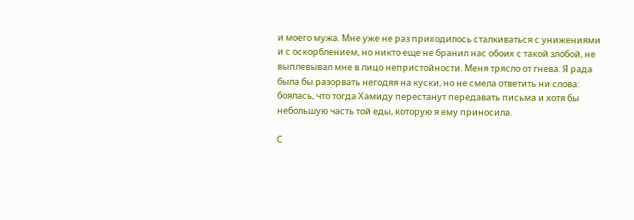и моего мужа. Мне уже не раз приходилось сталкиваться с унижениями и с оскорблением, но никто еще не бранил нас обоих с такой злобой, не выплевывал мне в лицо непристойности. Меня трясло от гнева. Я рада была бы разорвать негодяя на куски, но не смела ответить ни слова: боялась, что тогда Хамиду перестанут передавать письма и хотя бы небольшую часть той еды, которую я ему приносила.

С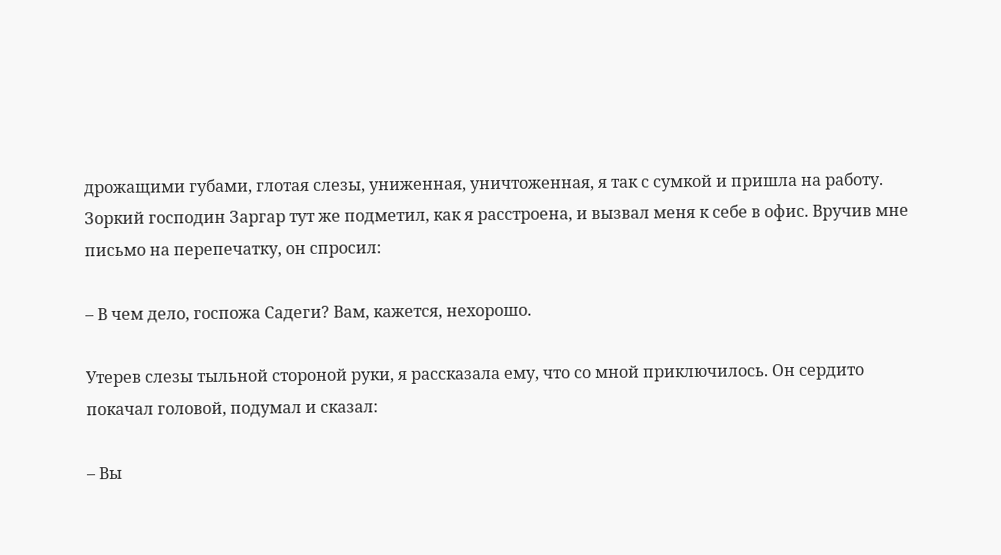дрожащими губами, глотая слезы, униженная, уничтоженная, я так с сумкой и пришла на работу. Зоркий господин Заргар тут же подметил, как я расстроена, и вызвал меня к себе в офис. Вручив мне письмо на перепечатку, он спросил:

– В чем дело, госпожа Садеги? Вам, кажется, нехорошо.

Утерев слезы тыльной стороной руки, я рассказала ему, что со мной приключилось. Он сердито покачал головой, подумал и сказал:

– Вы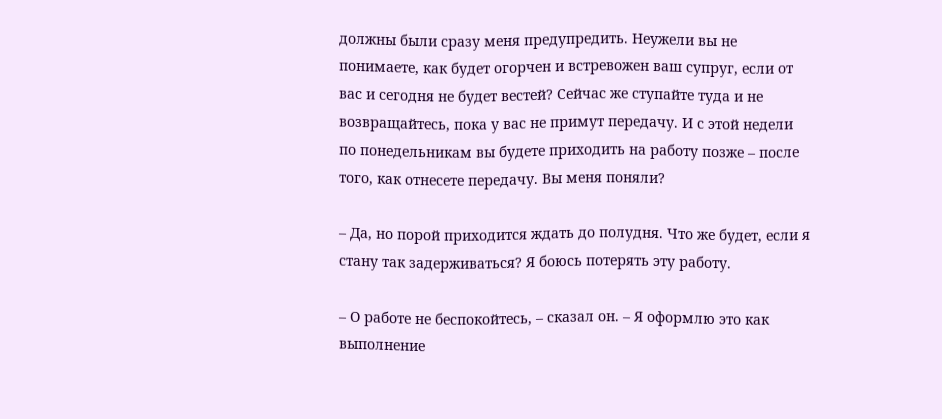должны были сразу меня предупредить. Неужели вы не понимаете, как будет огорчен и встревожен ваш супруг, если от вас и сегодня не будет вестей? Сейчас же ступайте туда и не возвращайтесь, пока у вас не примут передачу. И с этой недели по понедельникам вы будете приходить на работу позже – после того, как отнесете передачу. Вы меня поняли?

– Да, но порой приходится ждать до полудня. Что же будет, если я стану так задерживаться? Я боюсь потерять эту работу.

– О работе не беспокойтесь, – сказал он. – Я оформлю это как выполнение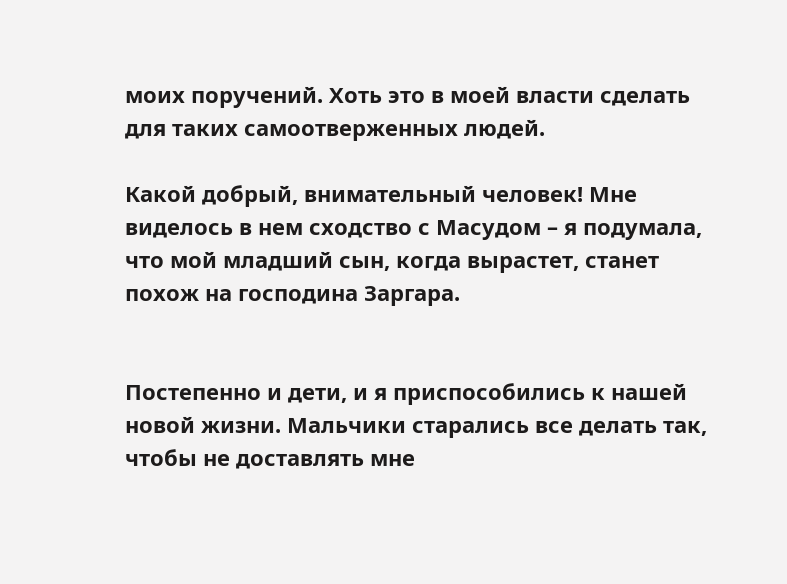моих поручений. Хоть это в моей власти сделать для таких самоотверженных людей.

Какой добрый, внимательный человек! Мне виделось в нем сходство с Масудом – я подумала, что мой младший сын, когда вырастет, станет похож на господина Заргара.


Постепенно и дети, и я приспособились к нашей новой жизни. Мальчики старались все делать так, чтобы не доставлять мне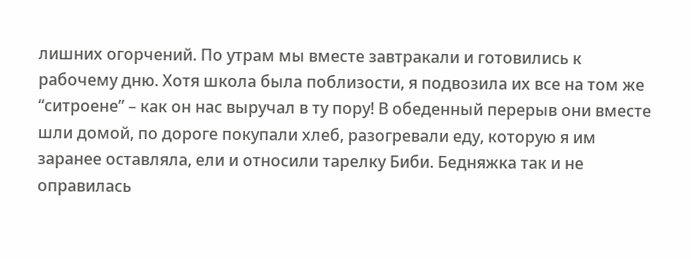лишних огорчений. По утрам мы вместе завтракали и готовились к рабочему дню. Хотя школа была поблизости, я подвозила их все на том же “ситроене” – как он нас выручал в ту пору! В обеденный перерыв они вместе шли домой, по дороге покупали хлеб, разогревали еду, которую я им заранее оставляла, ели и относили тарелку Биби. Бедняжка так и не оправилась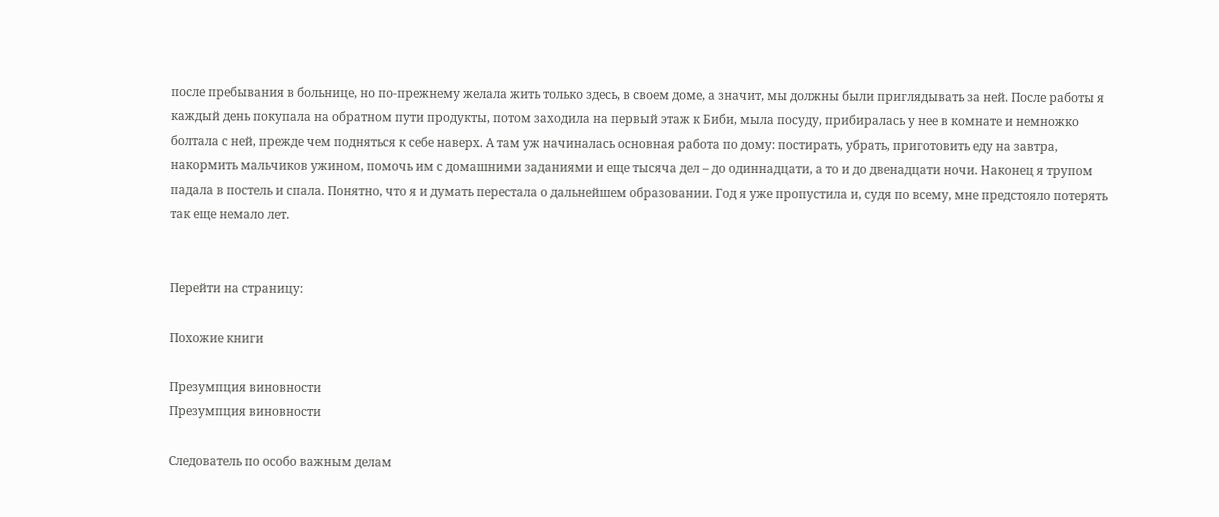после пребывания в больнице, но по-прежнему желала жить только здесь, в своем доме, а значит, мы должны были приглядывать за ней. После работы я каждый день покупала на обратном пути продукты, потом заходила на первый этаж к Биби, мыла посуду, прибиралась у нее в комнате и немножко болтала с ней, прежде чем подняться к себе наверх. А там уж начиналась основная работа по дому: постирать, убрать, приготовить еду на завтра, накормить мальчиков ужином, помочь им с домашними заданиями и еще тысяча дел – до одиннадцати, а то и до двенадцати ночи. Наконец я трупом падала в постель и спала. Понятно, что я и думать перестала о дальнейшем образовании. Год я уже пропустила и, судя по всему, мне предстояло потерять так еще немало лет.


Перейти на страницу:

Похожие книги

Презумпция виновности
Презумпция виновности

Следователь по особо важным делам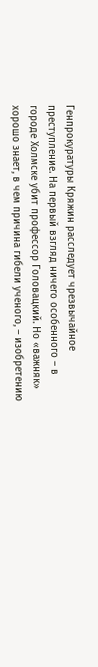Генпрокуратуры Кряжин расследует чрезвычайное преступление. На первый взгляд ничего особенного – в городе Холмске убит профессор Головацкий. Но «важняк» хорошо знает, в чем причина гибели ученого, – изобретению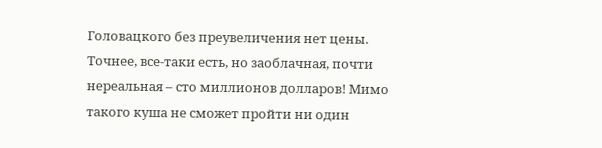Головацкого без преувеличения нет цены. Точнее, все-таки есть, но заоблачная, почти нереальная – сто миллионов долларов! Мимо такого куша не сможет пройти ни один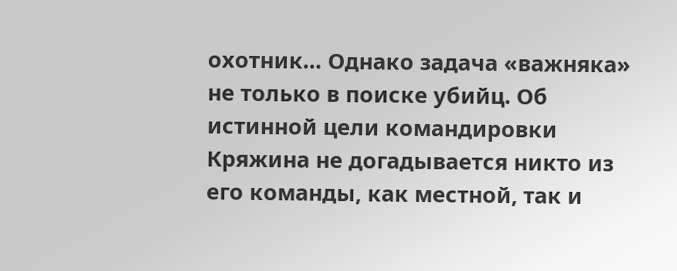охотник… Однако задача «важняка» не только в поиске убийц. Об истинной цели командировки Кряжина не догадывается никто из его команды, как местной, так и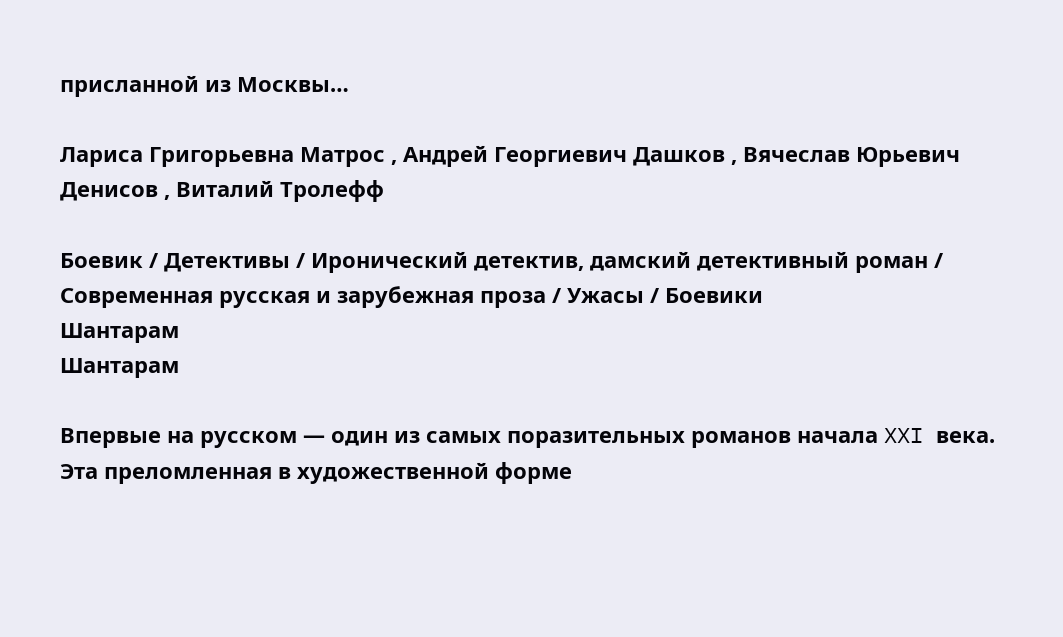присланной из Москвы…

Лариса Григорьевна Матрос , Андрей Георгиевич Дашков , Вячеслав Юрьевич Денисов , Виталий Тролефф

Боевик / Детективы / Иронический детектив, дамский детективный роман / Современная русская и зарубежная проза / Ужасы / Боевики
Шантарам
Шантарам

Впервые на русском — один из самых поразительных романов начала XXI века. Эта преломленная в художественной форме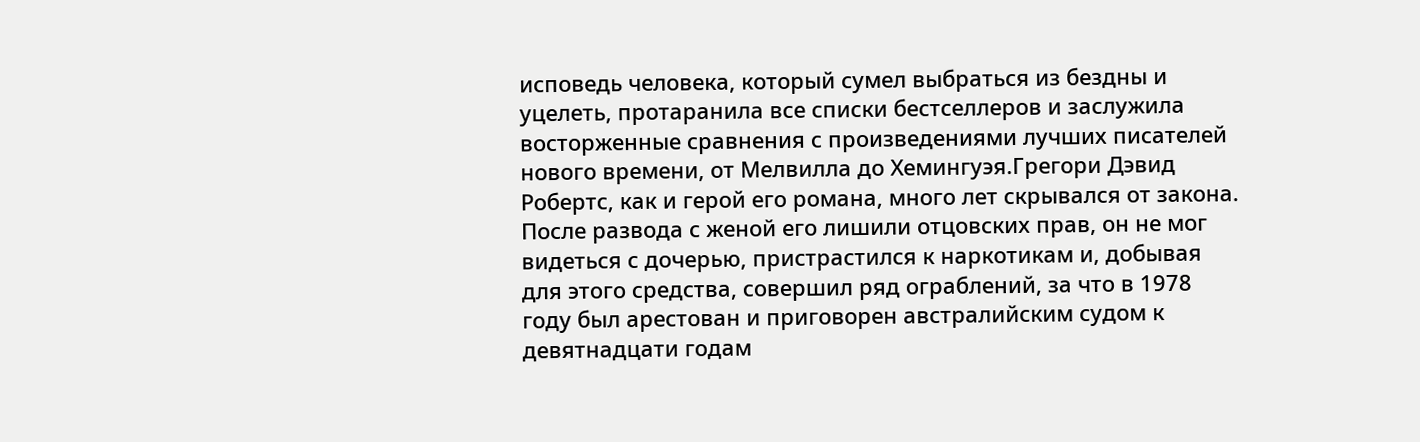исповедь человека, который сумел выбраться из бездны и уцелеть, протаранила все списки бестселлеров и заслужила восторженные сравнения с произведениями лучших писателей нового времени, от Мелвилла до Хемингуэя.Грегори Дэвид Робертс, как и герой его романа, много лет скрывался от закона. После развода с женой его лишили отцовских прав, он не мог видеться с дочерью, пристрастился к наркотикам и, добывая для этого средства, совершил ряд ограблений, за что в 1978 году был арестован и приговорен австралийским судом к девятнадцати годам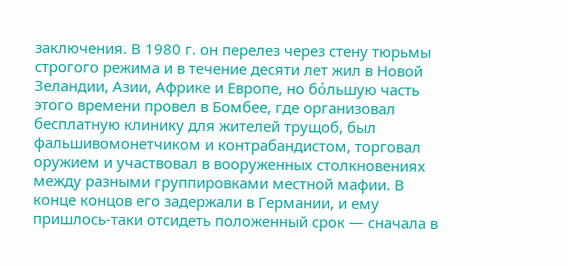заключения. В 1980 г. он перелез через стену тюрьмы строгого режима и в течение десяти лет жил в Новой Зеландии, Азии, Африке и Европе, но бόльшую часть этого времени провел в Бомбее, где организовал бесплатную клинику для жителей трущоб, был фальшивомонетчиком и контрабандистом, торговал оружием и участвовал в вооруженных столкновениях между разными группировками местной мафии. В конце концов его задержали в Германии, и ему пришлось-таки отсидеть положенный срок — сначала в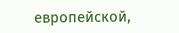европейской,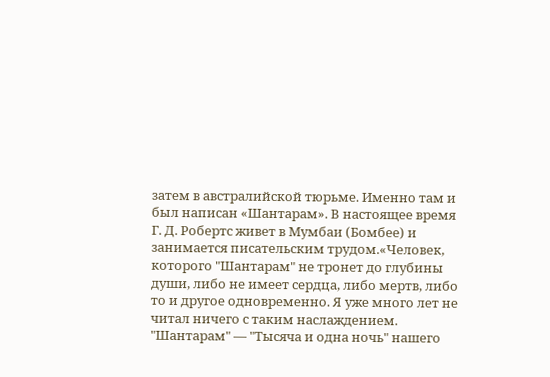затем в австралийской тюрьме. Именно там и был написан «Шантарам». В настоящее время Г. Д. Робертс живет в Мумбаи (Бомбее) и занимается писательским трудом.«Человек, которого "Шантарам" не тронет до глубины души, либо не имеет сердца, либо мертв, либо то и другое одновременно. Я уже много лет не читал ничего с таким наслаждением. "Шантарам" — "Тысяча и одна ночь" нашего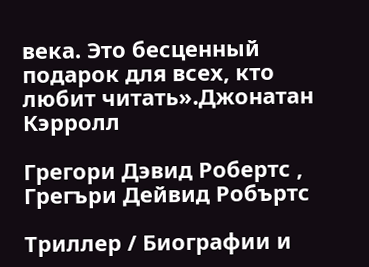века. Это бесценный подарок для всех, кто любит читать».Джонатан Кэрролл

Грегори Дэвид Робертс , Грегъри Дейвид Робъртс

Триллер / Биографии и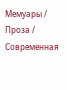Мемуары / Проза / Современная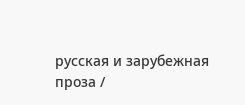русская и зарубежная проза /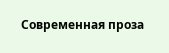Современная проза